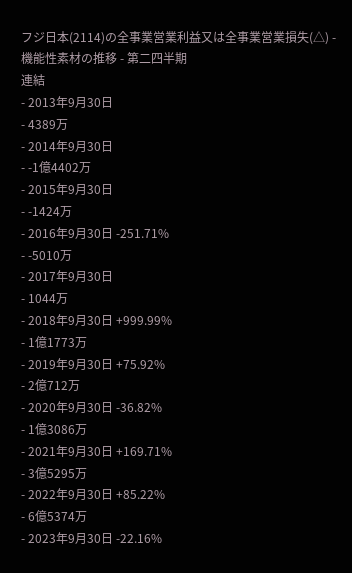フジ日本(2114)の全事業営業利益又は全事業営業損失(△) - 機能性素材の推移 - 第二四半期
連結
- 2013年9月30日
- 4389万
- 2014年9月30日
- -1億4402万
- 2015年9月30日
- -1424万
- 2016年9月30日 -251.71%
- -5010万
- 2017年9月30日
- 1044万
- 2018年9月30日 +999.99%
- 1億1773万
- 2019年9月30日 +75.92%
- 2億712万
- 2020年9月30日 -36.82%
- 1億3086万
- 2021年9月30日 +169.71%
- 3億5295万
- 2022年9月30日 +85.22%
- 6億5374万
- 2023年9月30日 -22.16%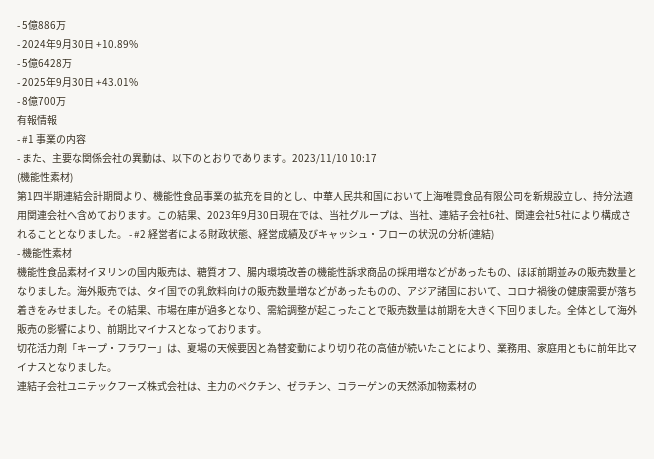- 5億886万
- 2024年9月30日 +10.89%
- 5億6428万
- 2025年9月30日 +43.01%
- 8億700万
有報情報
- #1 事業の内容
- また、主要な関係会社の異動は、以下のとおりであります。2023/11/10 10:17
(機能性素材)
第1四半期連結会計期間より、機能性食品事業の拡充を目的とし、中華人民共和国において上海唯霓食品有限公司を新規設立し、持分法適用関連会社へ含めております。この結果、2023年9月30日現在では、当社グループは、当社、連結子会社6社、関連会社5社により構成されることとなりました。 - #2 経営者による財政状態、経営成績及びキャッシュ・フローの状況の分析(連結)
- 機能性素材
機能性食品素材イヌリンの国内販売は、糖質オフ、腸内環境改善の機能性訴求商品の採用増などがあったもの、ほぼ前期並みの販売数量となりました。海外販売では、タイ国での乳飲料向けの販売数量増などがあったものの、アジア諸国において、コロナ禍後の健康需要が落ち着きをみせました。その結果、市場在庫が過多となり、需給調整が起こったことで販売数量は前期を大きく下回りました。全体として海外販売の影響により、前期比マイナスとなっております。
切花活力剤「キープ・フラワー」は、夏場の天候要因と為替変動により切り花の高値が続いたことにより、業務用、家庭用ともに前年比マイナスとなりました。
連結子会社ユニテックフーズ株式会社は、主力のペクチン、ゼラチン、コラーゲンの天然添加物素材の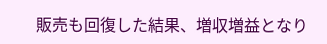販売も回復した結果、増収増益となり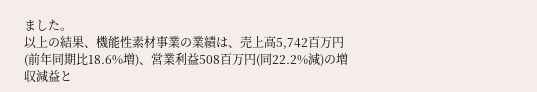ました。
以上の結果、機能性素材事業の業績は、売上高5,742百万円(前年同期比18.6%増)、営業利益508百万円(同22.2%減)の増収減益と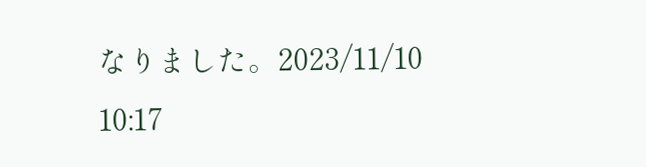なりました。2023/11/10 10:17